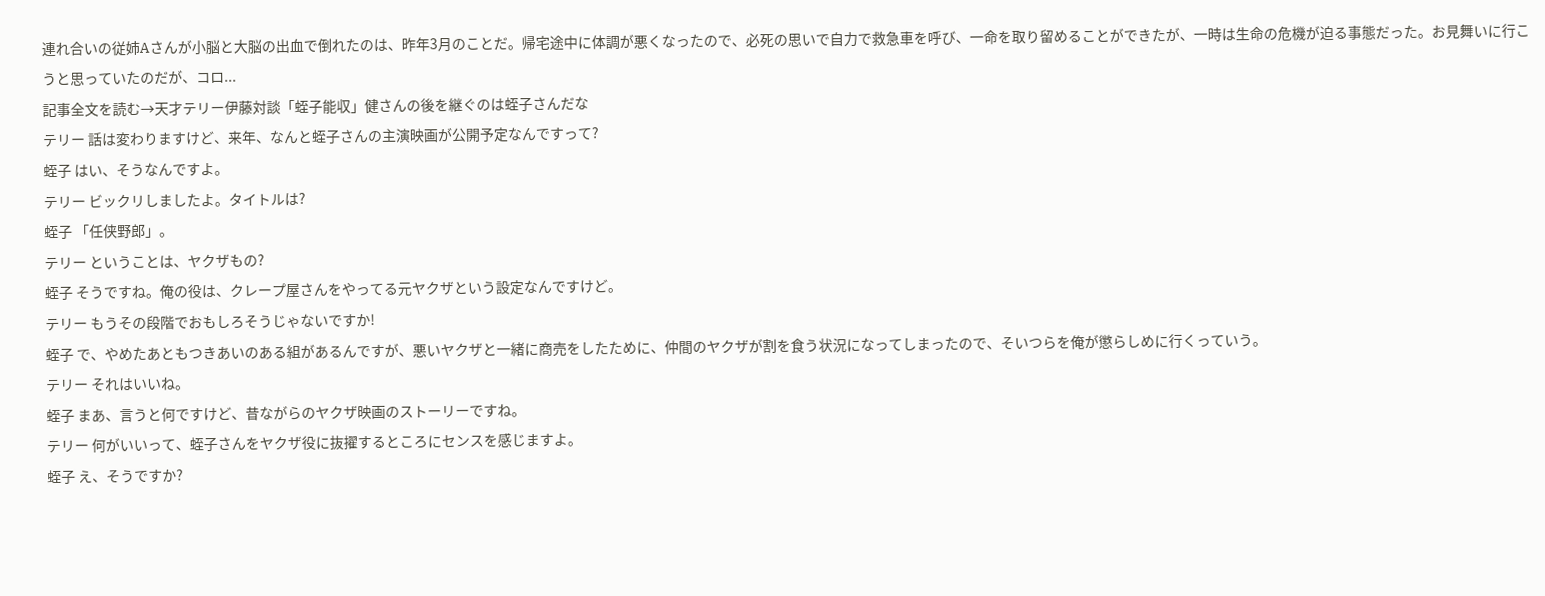連れ合いの従姉Aさんが小脳と大脳の出血で倒れたのは、昨年3月のことだ。帰宅途中に体調が悪くなったので、必死の思いで自力で救急車を呼び、一命を取り留めることができたが、一時は生命の危機が迫る事態だった。お見舞いに行こうと思っていたのだが、コロ...
記事全文を読む→天才テリー伊藤対談「蛭子能収」健さんの後を継ぐのは蛭子さんだな
テリー 話は変わりますけど、来年、なんと蛭子さんの主演映画が公開予定なんですって?
蛭子 はい、そうなんですよ。
テリー ビックリしましたよ。タイトルは?
蛭子 「任侠野郎」。
テリー ということは、ヤクザもの?
蛭子 そうですね。俺の役は、クレープ屋さんをやってる元ヤクザという設定なんですけど。
テリー もうその段階でおもしろそうじゃないですか!
蛭子 で、やめたあともつきあいのある組があるんですが、悪いヤクザと一緒に商売をしたために、仲間のヤクザが割を食う状況になってしまったので、そいつらを俺が懲らしめに行くっていう。
テリー それはいいね。
蛭子 まあ、言うと何ですけど、昔ながらのヤクザ映画のストーリーですね。
テリー 何がいいって、蛭子さんをヤクザ役に抜擢するところにセンスを感じますよ。
蛭子 え、そうですか?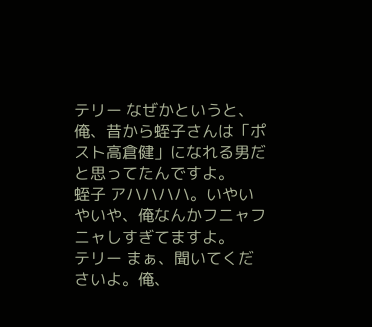テリー なぜかというと、俺、昔から蛭子さんは「ポスト高倉健」になれる男だと思ってたんですよ。
蛭子 アハハハハ。いやいやいや、俺なんかフニャフニャしすぎてますよ。
テリー まぁ、聞いてくださいよ。俺、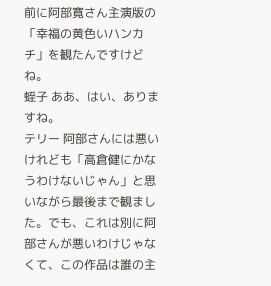前に阿部寛さん主演版の「幸福の黄色いハンカチ」を観たんですけどね。
蛭子 ああ、はい、ありますね。
テリー 阿部さんには悪いけれども「高倉健にかなうわけないじゃん」と思いながら最後まで観ました。でも、これは別に阿部さんが悪いわけじゃなくて、この作品は誰の主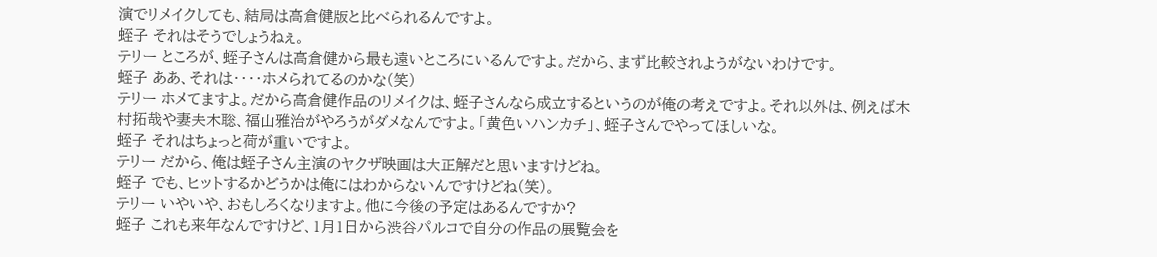演でリメイクしても、結局は高倉健版と比べられるんですよ。
蛭子 それはそうでしょうねぇ。
テリー ところが、蛭子さんは高倉健から最も遠いところにいるんですよ。だから、まず比較されようがないわけです。
蛭子 ああ、それは‥‥ホメられてるのかな(笑)
テリー ホメてますよ。だから高倉健作品のリメイクは、蛭子さんなら成立するというのが俺の考えですよ。それ以外は、例えば木村拓哉や妻夫木聡、福山雅治がやろうがダメなんですよ。「黄色いハンカチ」、蛭子さんでやってほしいな。
蛭子 それはちょっと荷が重いですよ。
テリー だから、俺は蛭子さん主演のヤクザ映画は大正解だと思いますけどね。
蛭子 でも、ヒットするかどうかは俺にはわからないんですけどね(笑)。
テリー いやいや、おもしろくなりますよ。他に今後の予定はあるんですか?
蛭子 これも来年なんですけど、1月1日から渋谷パルコで自分の作品の展覧会を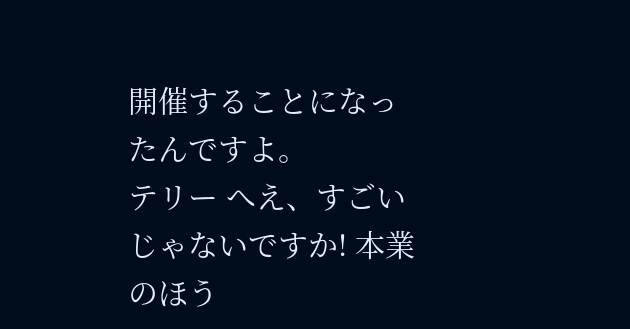開催することになったんですよ。
テリー へえ、すごいじゃないですか! 本業のほう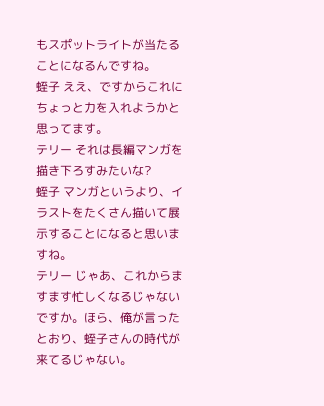もスポットライトが当たることになるんですね。
蛭子 ええ、ですからこれにちょっと力を入れようかと思ってます。
テリー それは長編マンガを描き下ろすみたいな?
蛭子 マンガというより、イラストをたくさん描いて展示することになると思いますね。
テリー じゃあ、これからますます忙しくなるじゃないですか。ほら、俺が言ったとおり、蛭子さんの時代が来てるじゃない。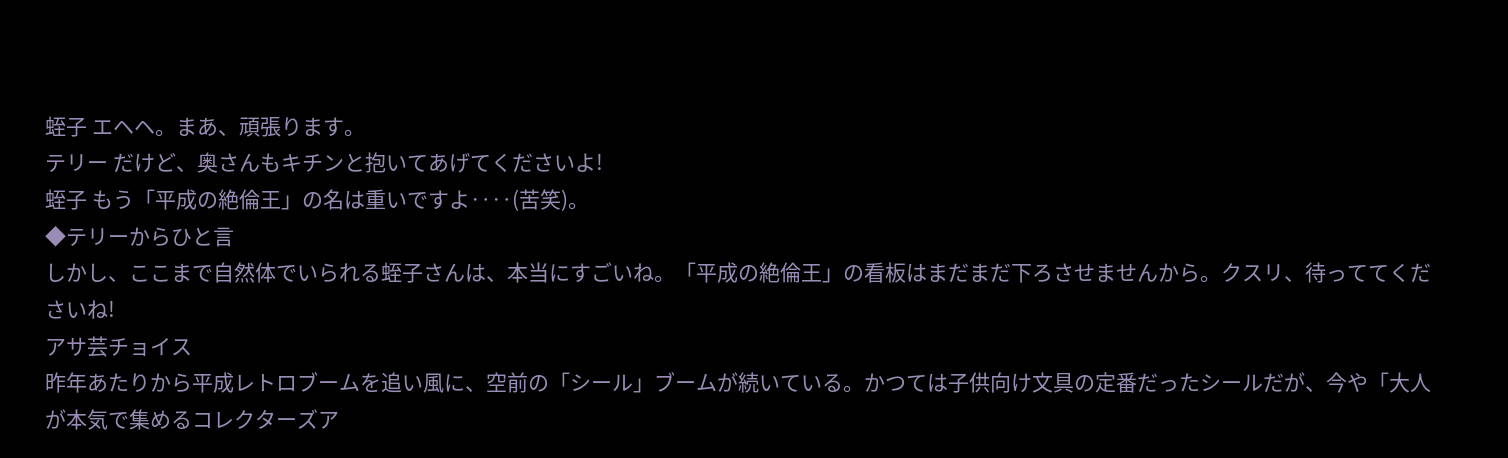蛭子 エヘヘ。まあ、頑張ります。
テリー だけど、奥さんもキチンと抱いてあげてくださいよ!
蛭子 もう「平成の絶倫王」の名は重いですよ‥‥(苦笑)。
◆テリーからひと言
しかし、ここまで自然体でいられる蛭子さんは、本当にすごいね。「平成の絶倫王」の看板はまだまだ下ろさせませんから。クスリ、待っててくださいね!
アサ芸チョイス
昨年あたりから平成レトロブームを追い風に、空前の「シール」ブームが続いている。かつては子供向け文具の定番だったシールだが、今や「大人が本気で集めるコレクターズア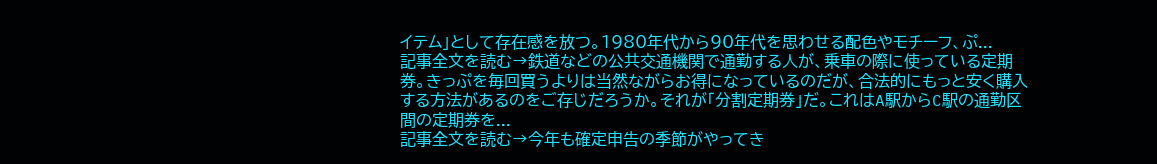イテム」として存在感を放つ。1980年代から90年代を思わせる配色やモチーフ、ぷ...
記事全文を読む→鉄道などの公共交通機関で通勤する人が、乗車の際に使っている定期券。きっぷを毎回買うよりは当然ながらお得になっているのだが、合法的にもっと安く購入する方法があるのをご存じだろうか。それが「分割定期券」だ。これはA駅からC駅の通勤区間の定期券を...
記事全文を読む→今年も確定申告の季節がやってき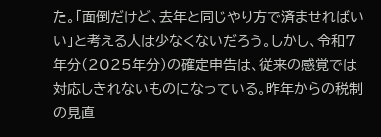た。「面倒だけど、去年と同じやり方で済ませればいい」と考える人は少なくないだろう。しかし、令和7年分(2025年分)の確定申告は、従来の感覚では対応しきれないものになっている。昨年からの税制の見直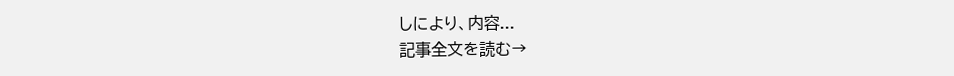しにより、内容...
記事全文を読む→